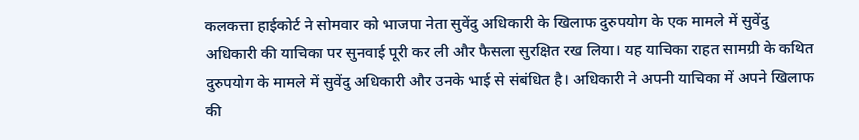कलकत्ता हाईकोर्ट ने सोमवार को भाजपा नेता सुवेंदु अधिकारी के खिलाफ दुरुपयोग के एक मामले में सुवेंदु अधिकारी की याचिका पर सुनवाई पूरी कर ली और फैसला सुरक्षित रख लिया। यह याचिका राहत सामग्री के कथित दुरुपयोग के मामले में सुवेंदु अधिकारी और उनके भाई से संबंधित है। अधिकारी ने अपनी याचिका में अपने खिलाफ की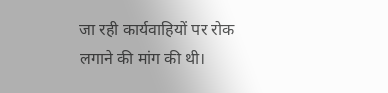जा रही कार्यवाहियों पर रोक लगाने की मांग की थी।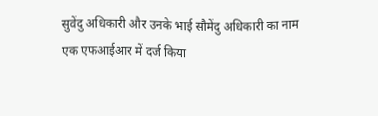सुवेंदु अधिकारी और उनके भाई सौमेंदु अधिकारी का नाम एक एफआईआर में दर्ज किया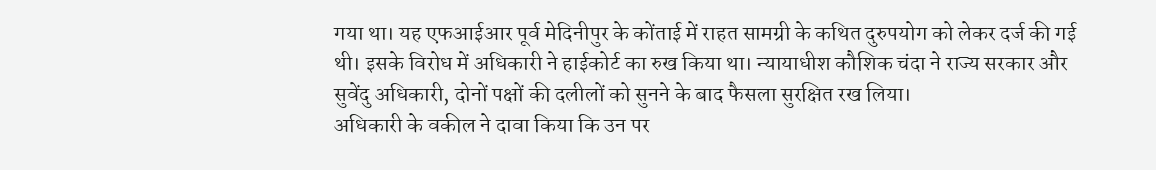गया था। यह एफआईआर पूर्व मेदिनीपुर के कोंताई में राहत सामग्री के कथित दुरुपयोग को लेकर दर्ज की गई थी। इसके विरोध में अधिकारी ने हाईकोर्ट का रुख किया था। न्यायाधीश कौशिक चंदा ने राज्य सरकार और सुवेंदु अधिकारी, दोनों पक्षों की दलीलों को सुनने के बाद फैसला सुरक्षित रख लिया।
अधिकारी के वकील ने दावा किया कि उन पर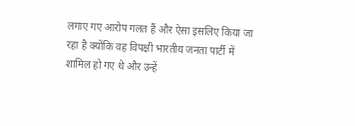लगाए गए आरोप गलत हैं और ऐसा इसलिए किया जा रहा है क्योंकि वह विपक्षी भारतीय जनता पार्टी में शामिल हो गए थे और उन्हें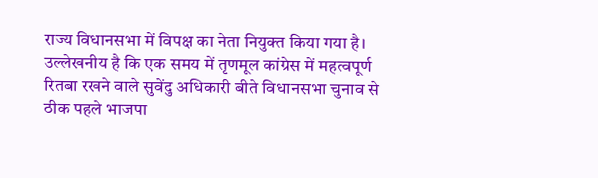राज्य विधानसभा में विपक्ष का नेता नियुक्त किया गया है। उल्लेखनीय है कि एक समय में तृणमूल कांग्रेस में महत्वपूर्ण रितबा रखने वाले सुवेंदु अधिकारी बीते विधानसभा चुनाव से ठीक पहले भाजपा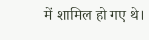में शामिल हो गए थे।